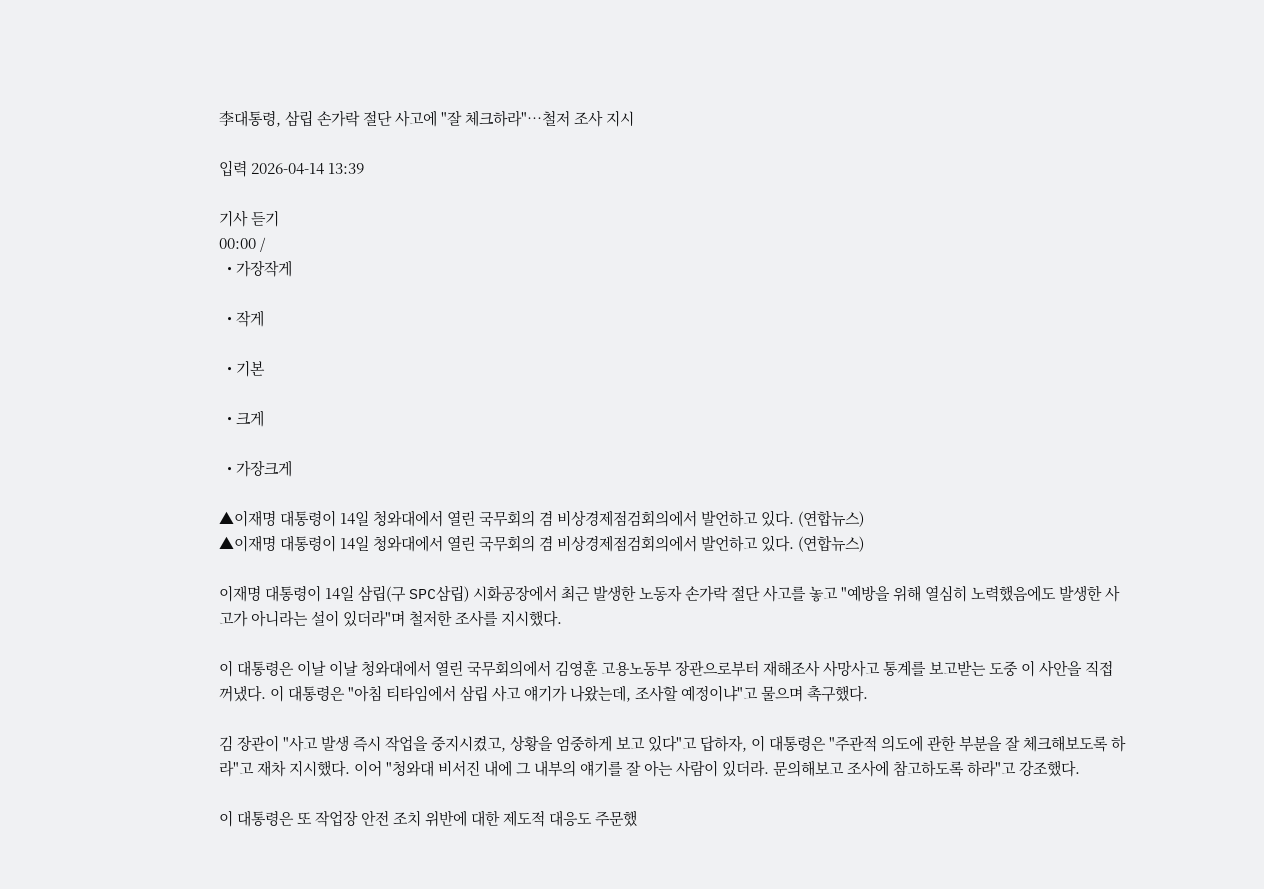李대통령, 삼립 손가락 절단 사고에 "잘 체크하라"…철저 조사 지시

입력 2026-04-14 13:39

기사 듣기
00:00 /
  • 가장작게

  • 작게

  • 기본

  • 크게

  • 가장크게

▲이재명 대통령이 14일 청와대에서 열린 국무회의 겸 비상경제점검회의에서 발언하고 있다. (연합뉴스)
▲이재명 대통령이 14일 청와대에서 열린 국무회의 겸 비상경제점검회의에서 발언하고 있다. (연합뉴스)

이재명 대통령이 14일 삼립(구 SPC삼립) 시화공장에서 최근 발생한 노동자 손가락 절단 사고를 놓고 "예방을 위해 열심히 노력했음에도 발생한 사고가 아니라는 설이 있더라"며 철저한 조사를 지시했다.

이 대통령은 이날 이날 청와대에서 열린 국무회의에서 김영훈 고용노동부 장관으로부터 재해조사 사망사고 통계를 보고받는 도중 이 사안을 직접 꺼냈다. 이 대통령은 "아침 티타임에서 삼립 사고 얘기가 나왔는데, 조사할 예정이냐"고 물으며 촉구했다.

김 장관이 "사고 발생 즉시 작업을 중지시켰고, 상황을 엄중하게 보고 있다"고 답하자, 이 대통령은 "주관적 의도에 관한 부분을 잘 체크해보도록 하라"고 재차 지시했다. 이어 "청와대 비서진 내에 그 내부의 얘기를 잘 아는 사람이 있더라. 문의해보고 조사에 참고하도록 하라"고 강조했다.

이 대통령은 또 작업장 안전 조치 위반에 대한 제도적 대응도 주문했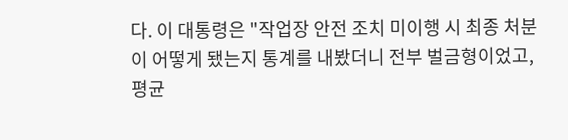다. 이 대통령은 "작업장 안전 조치 미이행 시 최종 처분이 어떻게 됐는지 통계를 내봤더니 전부 벌금형이었고, 평균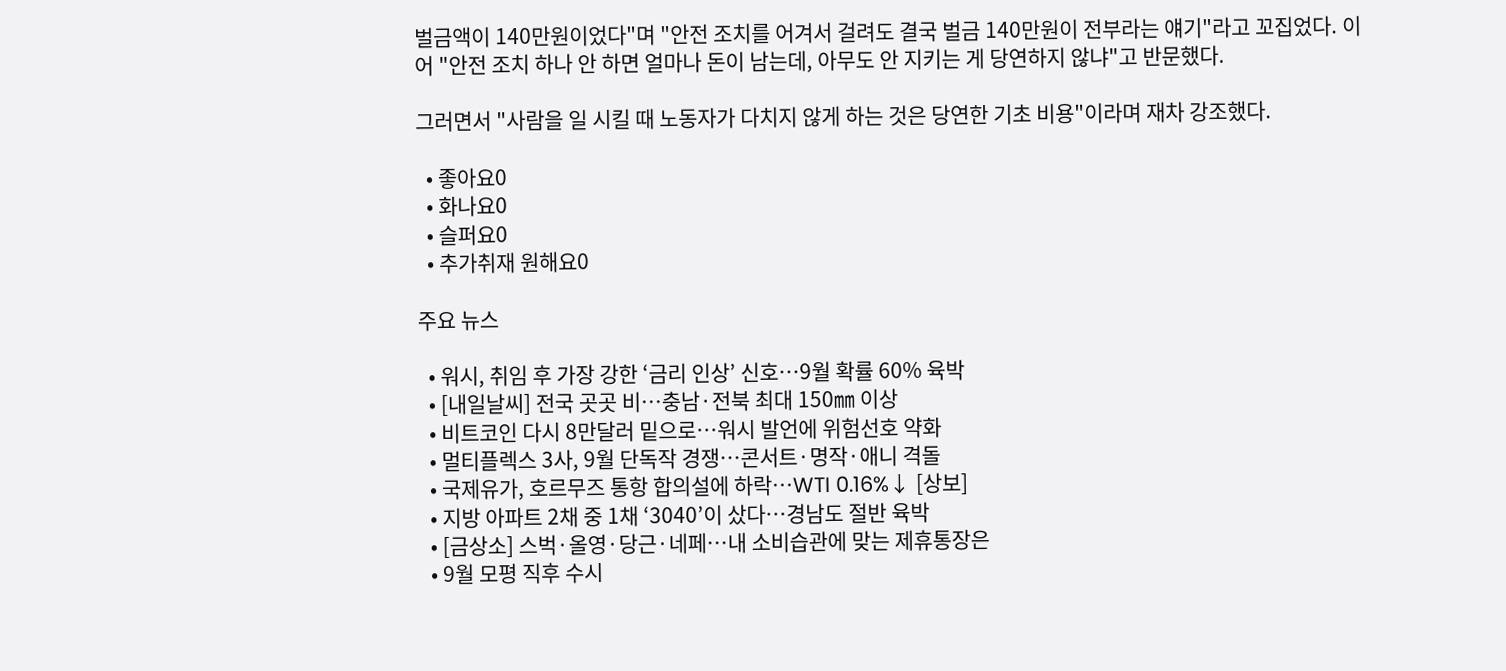벌금액이 140만원이었다"며 "안전 조치를 어겨서 걸려도 결국 벌금 140만원이 전부라는 얘기"라고 꼬집었다. 이어 "안전 조치 하나 안 하면 얼마나 돈이 남는데, 아무도 안 지키는 게 당연하지 않냐"고 반문했다.

그러면서 "사람을 일 시킬 때 노동자가 다치지 않게 하는 것은 당연한 기초 비용"이라며 재차 강조했다.

  • 좋아요0
  • 화나요0
  • 슬퍼요0
  • 추가취재 원해요0

주요 뉴스

  • 워시, 취임 후 가장 강한 ‘금리 인상’ 신호…9월 확률 60% 육박
  • [내일날씨] 전국 곳곳 비…충남·전북 최대 150㎜ 이상
  • 비트코인 다시 8만달러 밑으로…워시 발언에 위험선호 약화
  • 멀티플렉스 3사, 9월 단독작 경쟁…콘서트·명작·애니 격돌
  • 국제유가, 호르무즈 통항 합의설에 하락…WTI 0.16%↓ [상보]
  • 지방 아파트 2채 중 1채 ‘3040’이 샀다…경남도 절반 육박
  • [금상소] 스벅·올영·당근·네페⋯내 소비습관에 맞는 제휴통장은
  • 9월 모평 직후 수시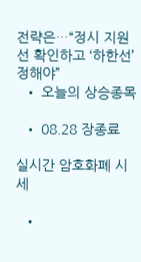전략은…“정시 지원선 확인하고 ‘하한선’ 정해야”
  • 오늘의 상승종목

  • 08.28 장종료

실시간 암호화폐 시세

  •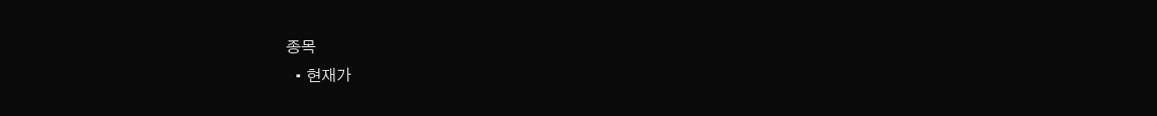종목
  • 현재가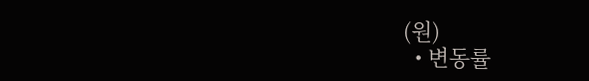(원)
  • 변동률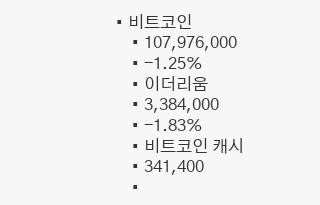• 비트코인
    • 107,976,000
    • -1.25%
    • 이더리움
    • 3,384,000
    • -1.83%
    • 비트코인 캐시
    • 341,400
    •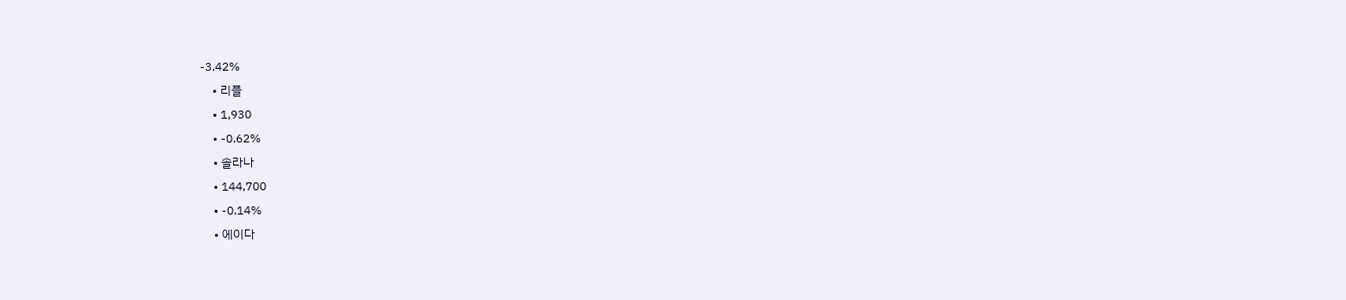-3.42%
    • 리플
    • 1,930
    • -0.62%
    • 솔라나
    • 144,700
    • -0.14%
    • 에이다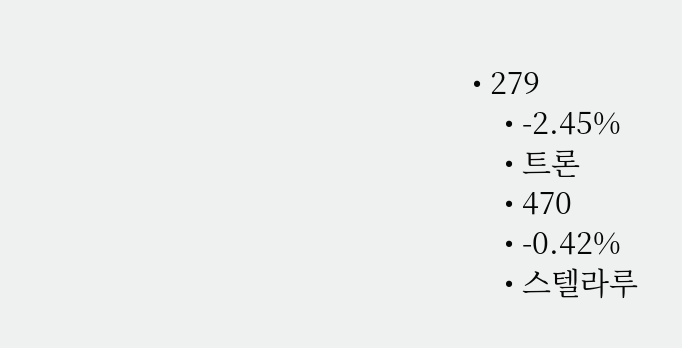• 279
    • -2.45%
    • 트론
    • 470
    • -0.42%
    • 스텔라루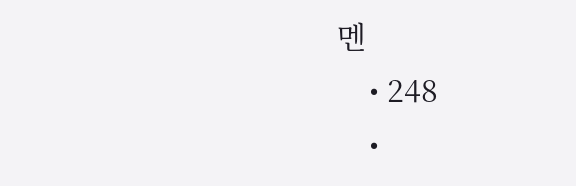멘
    • 248
    •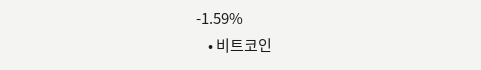-1.59%
    • 비트코인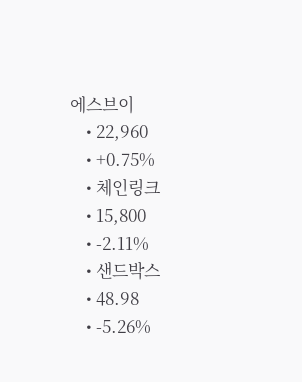에스브이
    • 22,960
    • +0.75%
    • 체인링크
    • 15,800
    • -2.11%
    • 샌드박스
    • 48.98
    • -5.26%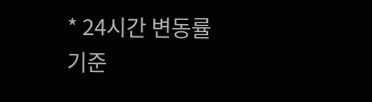* 24시간 변동률 기준